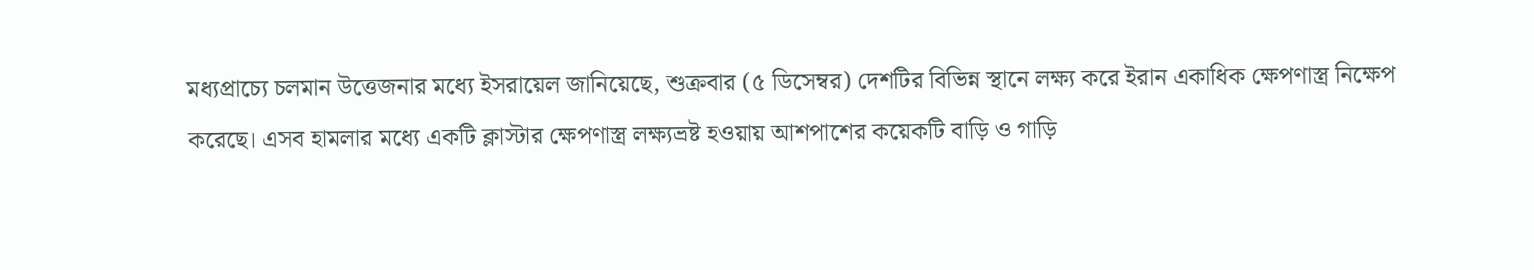মধ্যপ্রাচ্যে চলমান উত্তেজনার মধ্যে ইসরায়েল জানিয়েছে, শুক্রবার (৫ ডিসেম্বর) দেশটির বিভিন্ন স্থানে লক্ষ্য করে ইরান একাধিক ক্ষেপণাস্ত্র নিক্ষেপ করেছে। এসব হামলার মধ্যে একটি ক্লাস্টার ক্ষেপণাস্ত্র লক্ষ্যভ্রষ্ট হওয়ায় আশপাশের কয়েকটি বাড়ি ও গাড়ি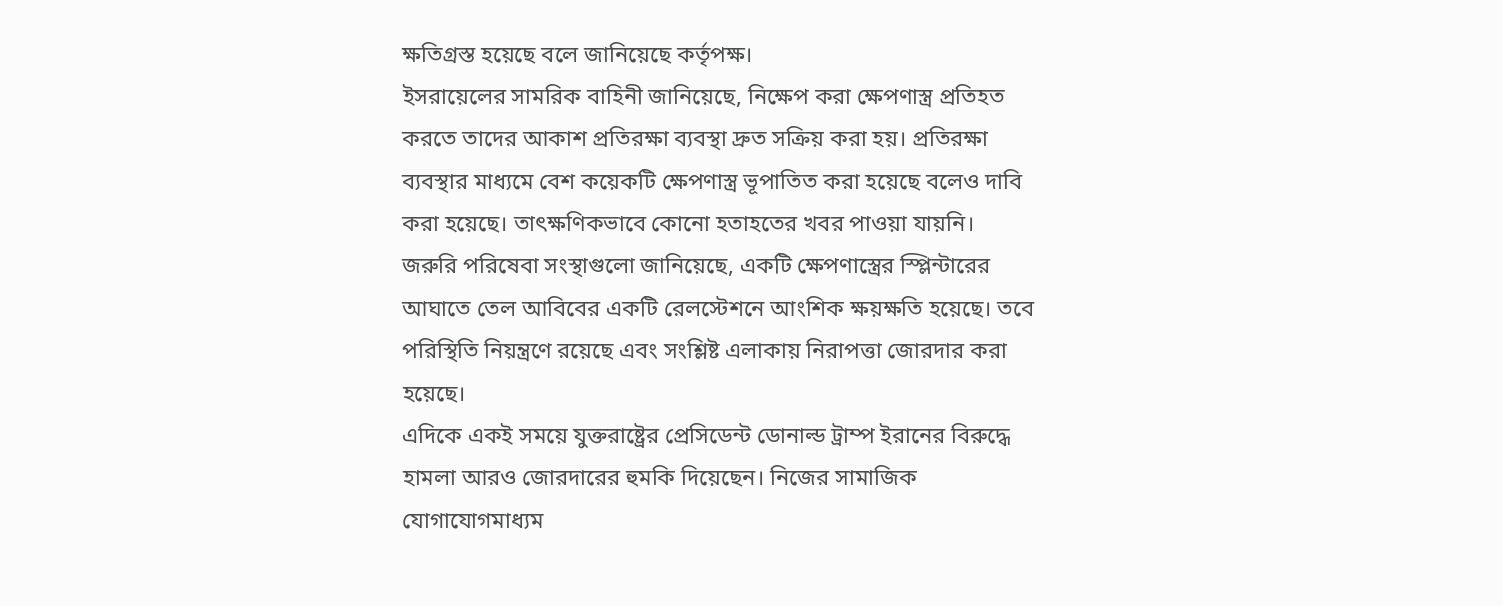ক্ষতিগ্রস্ত হয়েছে বলে জানিয়েছে কর্তৃপক্ষ।
ইসরায়েলের সামরিক বাহিনী জানিয়েছে, নিক্ষেপ করা ক্ষেপণাস্ত্র প্রতিহত করতে তাদের আকাশ প্রতিরক্ষা ব্যবস্থা দ্রুত সক্রিয় করা হয়। প্রতিরক্ষা ব্যবস্থার মাধ্যমে বেশ কয়েকটি ক্ষেপণাস্ত্র ভূপাতিত করা হয়েছে বলেও দাবি করা হয়েছে। তাৎক্ষণিকভাবে কোনো হতাহতের খবর পাওয়া যায়নি।
জরুরি পরিষেবা সংস্থাগুলো জানিয়েছে, একটি ক্ষেপণাস্ত্রের স্প্লিন্টারের আঘাতে তেল আবিবের একটি রেলস্টেশনে আংশিক ক্ষয়ক্ষতি হয়েছে। তবে পরিস্থিতি নিয়ন্ত্রণে রয়েছে এবং সংশ্লিষ্ট এলাকায় নিরাপত্তা জোরদার করা হয়েছে।
এদিকে একই সময়ে যুক্তরাষ্ট্রের প্রেসিডেন্ট ডোনাল্ড ট্রাম্প ইরানের বিরুদ্ধে হামলা আরও জোরদারের হুমকি দিয়েছেন। নিজের সামাজিক যোগাযোগমাধ্যম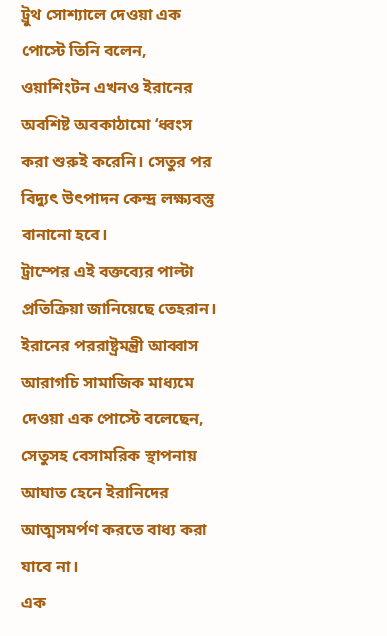ট্রুথ সোশ্যালে দেওয়া এক পোস্টে তিনি বলেন, ওয়াশিংটন এখনও ইরানের অবশিষ্ট অবকাঠামো ‘ধ্বংস করা শুরুই করেনি। সেতুর পর বিদ্যুৎ উৎপাদন কেন্দ্র লক্ষ্যবস্তু বানানো হবে।
ট্রাম্পের এই বক্তব্যের পাল্টা প্রতিক্রিয়া জানিয়েছে তেহরান। ইরানের পররাষ্ট্রমন্ত্রী আব্বাস আরাগচি সামাজিক মাধ্যমে দেওয়া এক পোস্টে বলেছেন, সেতুসহ বেসামরিক স্থাপনায় আঘাত হেনে ইরানিদের আত্মসমর্পণ করতে বাধ্য করা যাবে না।
এক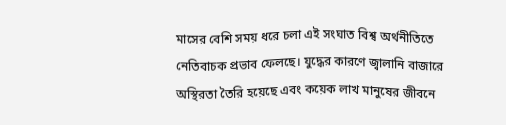মাসের বেশি সময় ধরে চলা এই সংঘাত বিশ্ব অর্থনীতিতে নেতিবাচক প্রভাব ফেলছে। যুদ্ধের কারণে জ্বালানি বাজারে অস্থিরতা তৈরি হয়েছে এবং কয়েক লাখ মানুষের জীবনে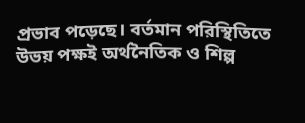প্রভাব পড়েছে। বর্তমান পরিস্থিতিতে উভয় পক্ষই অর্থনৈতিক ও শিল্প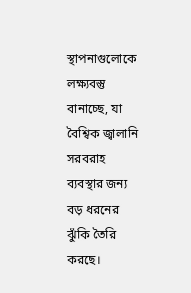স্থাপনাগুলোকে লক্ষ্যবস্তু বানাচ্ছে, যা বৈশ্বিক জ্বালানি সরবরাহ ব্যবস্থার জন্য বড় ধরনের ঝুঁকি তৈরি করছে।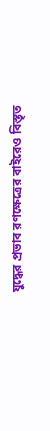যুদ্ধের প্রভাব রণক্ষেত্রের বাইরেও বিস্তৃত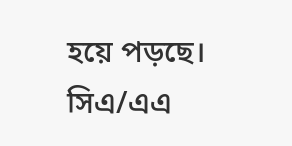হয়ে পড়ছে।
সিএ/এএ